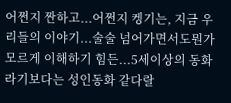어쩐지 짠하고...어쩐지 켕기는, 지금 우리들의 이야기...술술 넘어가면서도뭔가 모르게 이해하기 힘든...5세이상의 동화라기보다는 성인동화 같다랄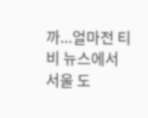까...얼마전 티비 뉴스에서서울 도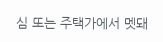심 또는 주택가에서 멧돼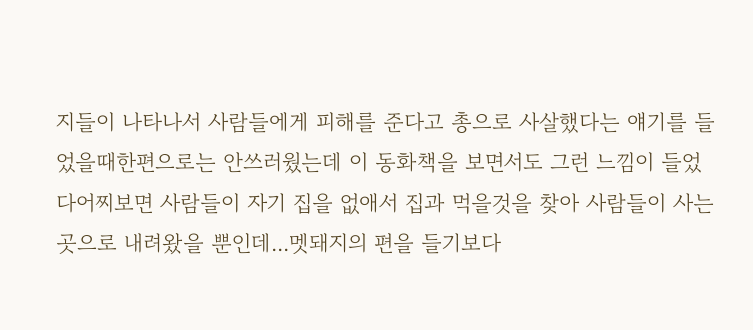지들이 나타나서 사람들에게 피해를 준다고 총으로 사살했다는 얘기를 들었을때한편으로는 안쓰러웠는데 이 동화책을 보면서도 그런 느낌이 들었다어찌보면 사람들이 자기 집을 없애서 집과 먹을것을 찾아 사람들이 사는곳으로 내려왔을 뿐인데...멧돼지의 편을 들기보다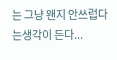는 그냥 왠지 안쓰럽다는생각이 든다...